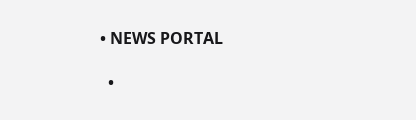• NEWS PORTAL

  •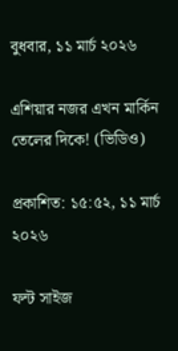বুধবার, ১১ মার্চ ২০২৬

এশিয়ার নজর এখন মার্কিন তেলের দিকে! (ভিডিও)

প্রকাশিত: ১৫:৫২, ১১ মার্চ ২০২৬

ফন্ট সাইজ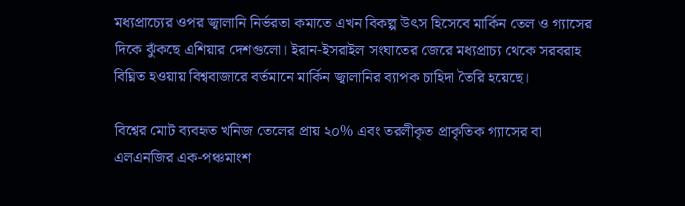মধ্যপ্রাচ্যের ওপর জ্বালানি নির্ভরতা কমাতে এখন বিকল্প উৎস হিসেবে মার্কিন তেল ও গ্যাসের দিকে ঝুঁকছে এশিয়ার দেশগুলো। ইরান-ইসরাইল সংঘাতের জেরে মধ্যপ্রাচ্য থেকে সরবরাহ বিঘ্নিত হওয়ায় বিশ্ববাজারে বর্তমানে মার্কিন জ্বালানির ব্যাপক চাহিদা তৈরি হয়েছে।

বিশ্বের মোট ব্যবহৃত খনিজ তেলের প্রায় ২০% এবং তরলীকৃত প্রাকৃতিক গ্যাসের বা এলএনজির এক-পঞ্চমাংশ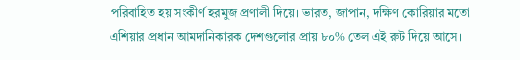পরিবাহিত হয় সংকীর্ণ হরমুজ প্রণালী দিয়ে। ভারত, জাপান, দক্ষিণ কোরিয়ার মতো এশিয়ার প্রধান আমদানিকারক দেশগুলোর প্রায় ৮০% তেল এই রুট দিয়ে আসে।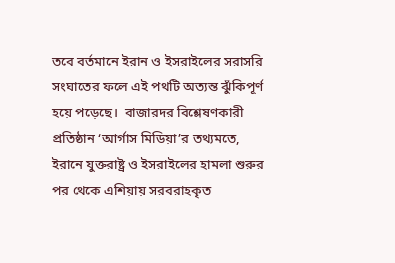তবে বর্তমানে ইরান ও ইসরাইলের সরাসরি সংঘাতের ফলে এই পথটি অত্যন্ত ঝুঁকিপূর্ণ হয়ে পড়েছে।  বাজারদর বিশ্লেষণকারী প্রতিষ্ঠান ‘আর্গাস মিডিয়া’র তথ্যমতে, ইরানে যুক্তরাষ্ট্র ও ইসরাইলের হামলা শুরুর পর থেকে এশিয়ায় সরবরাহকৃত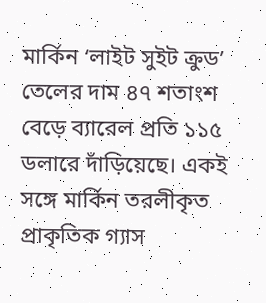মার্কিন ‘লাইট সুইট ক্রুড’ তেলের দাম ৪৭ শতাংশ বেড়ে ব্যারেল প্রতি ১১৫ ডলারে দাঁড়িয়েছে। একই সঙ্গে মার্কিন তরলীকৃত প্রাকৃতিক গ্যাস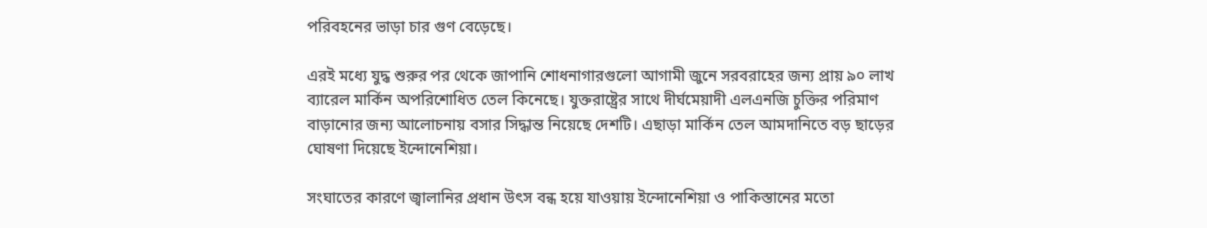পরিবহনের ভাড়া চার গুণ বেড়েছে।

এরই মধ্যে যুদ্ধ শুরুর পর থেকে জাপানি শোধনাগারগুলো আগামী জুনে সরবরাহের জন্য প্রায় ৯০ লাখ ব্যারেল মার্কিন অপরিশোধিত তেল কিনেছে। যুক্তরাষ্ট্রের সাথে দীর্ঘমেয়াদী এলএনজি চুক্তির পরিমাণ বাড়ানোর জন্য আলোচনায় বসার সিদ্ধান্ত নিয়েছে দেশটি। এছাড়া মার্কিন তেল আমদানিতে বড় ছাড়ের ঘোষণা দিয়েছে ইন্দোনেশিয়া।

সংঘাতের কারণে জ্বালানির প্রধান উৎস বন্ধ হয়ে যাওয়ায় ইন্দোনেশিয়া ও পাকিস্তানের মতো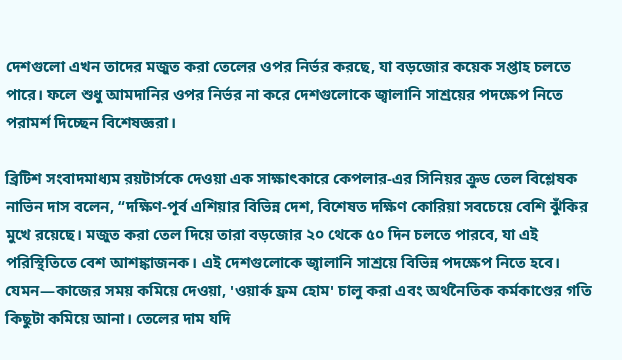দেশগুলো এখন তাদের মজুত করা তেলের ওপর নির্ভর করছে, যা বড়জোর কয়েক সপ্তাহ চলতে পারে। ফলে শুধু আমদানির ওপর নির্ভর না করে দেশগুলোকে জ্বালানি সাশ্রয়ের পদক্ষেপ নিতে পরামর্শ দিচ্ছেন বিশেষজ্ঞরা।

ব্রিটিশ সংবাদমাধ্যম রয়টার্সকে দেওয়া এক সাক্ষাৎকারে কেপলার-এর সিনিয়র ক্রুড তেল বিশ্লেষক নাভিন দাস বলেন, “দক্ষিণ-পূর্ব এশিয়ার বিভিন্ন দেশ, বিশেষত দক্ষিণ কোরিয়া সবচেয়ে বেশি ঝুঁকির মুখে রয়েছে। মজুত করা তেল দিয়ে তারা বড়জোর ২০ থেকে ৫০ দিন চলতে পারবে, যা এই পরিস্থিতিতে বেশ আশঙ্কাজনক। এই দেশগুলোকে জ্বালানি সাশ্রয়ে বিভিন্ন পদক্ষেপ নিতে হবে। যেমন—কাজের সময় কমিয়ে দেওয়া, 'ওয়ার্ক ফ্রম হোম' চালু করা এবং অর্থনৈতিক কর্মকাণ্ডের গতি কিছুটা কমিয়ে আনা। তেলের দাম যদি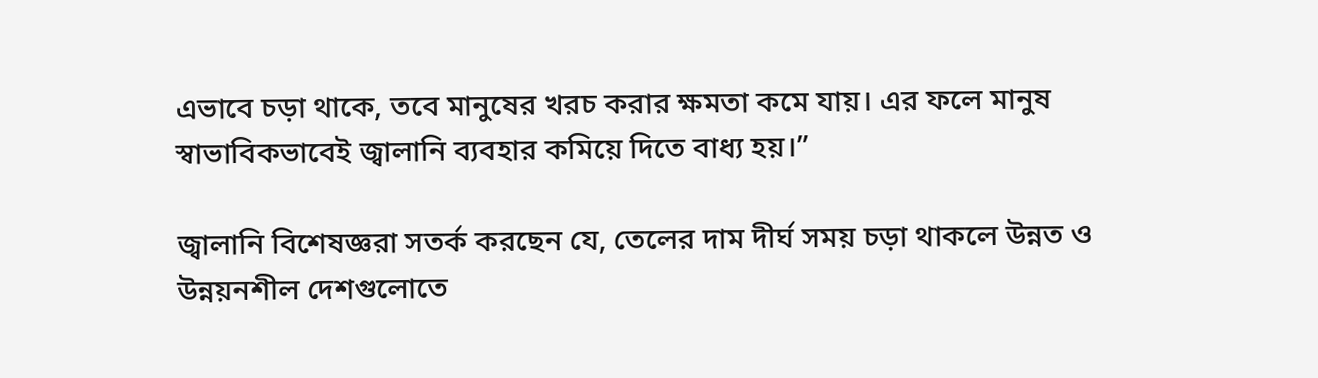এভাবে চড়া থাকে, তবে মানুষের খরচ করার ক্ষমতা কমে যায়। এর ফলে মানুষ স্বাভাবিকভাবেই জ্বালানি ব্যবহার কমিয়ে দিতে বাধ্য হয়।”

জ্বালানি বিশেষজ্ঞরা সতর্ক করছেন যে, তেলের দাম দীর্ঘ সময় চড়া থাকলে উন্নত ও উন্নয়নশীল দেশগুলোতে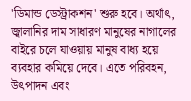'ডিমান্ড ডেস্ট্রাকশন' শুরু হবে। অর্থাৎ, জ্বালানির দাম সাধারণ মানুষের নাগালের বাইরে চলে যাওয়ায় মানুষ বাধ্য হয়ে ব্যবহার কমিয়ে দেবে। এতে পরিবহন, উৎপাদন এবং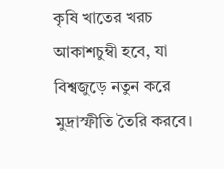কৃষি খাতের খরচ আকাশচুম্বী হবে, যা বিশ্বজুড়ে নতুন করে মুদ্রাস্ফীতি তৈরি করবে।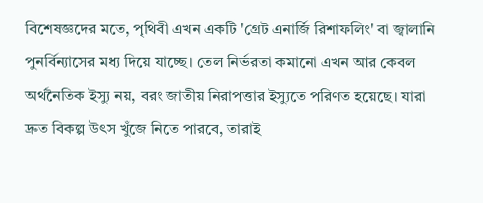বিশেষজ্ঞদের মতে, পৃথিবী এখন একটি 'গ্রেট এনার্জি রিশাফলিং' বা জ্বালানি পুনর্বিন্যাসের মধ্য দিয়ে যাচ্ছে। তেল নির্ভরতা কমানো এখন আর কেবল অর্থনৈতিক ইস্যু নয়, বরং জাতীয় নিরাপত্তার ইস্যুতে পরিণত হয়েছে। যারা দ্রুত বিকল্প উৎস খুঁজে নিতে পারবে, তারাই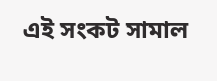এই সংকট সামাল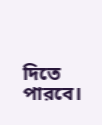দিতে পারবে।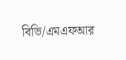বিভি/এমএফআর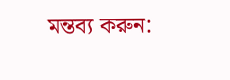মন্তব্য করুন: